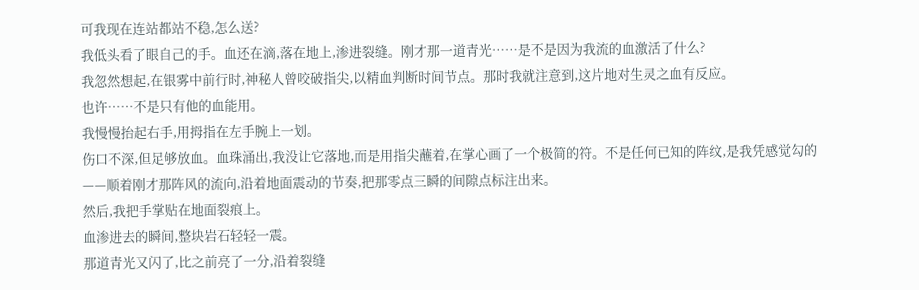可我现在连站都站不稳,怎么送?
我低头看了眼自己的手。血还在滴,落在地上,渗进裂缝。刚才那一道青光……是不是因为我流的血激活了什么?
我忽然想起,在银雾中前行时,神秘人曾咬破指尖,以精血判断时间节点。那时我就注意到,这片地对生灵之血有反应。
也许……不是只有他的血能用。
我慢慢抬起右手,用拇指在左手腕上一划。
伤口不深,但足够放血。血珠涌出,我没让它落地,而是用指尖蘸着,在掌心画了一个极简的符。不是任何已知的阵纹,是我凭感觉勾的——顺着刚才那阵风的流向,沿着地面震动的节奏,把那零点三瞬的间隙点标注出来。
然后,我把手掌贴在地面裂痕上。
血渗进去的瞬间,整块岩石轻轻一震。
那道青光又闪了,比之前亮了一分,沿着裂缝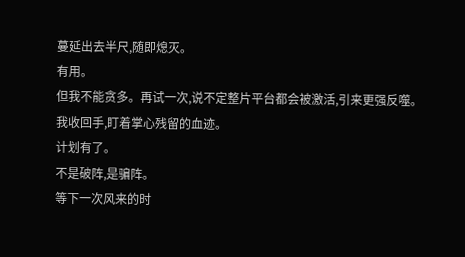蔓延出去半尺,随即熄灭。
有用。
但我不能贪多。再试一次,说不定整片平台都会被激活,引来更强反噬。
我收回手,盯着掌心残留的血迹。
计划有了。
不是破阵,是骗阵。
等下一次风来的时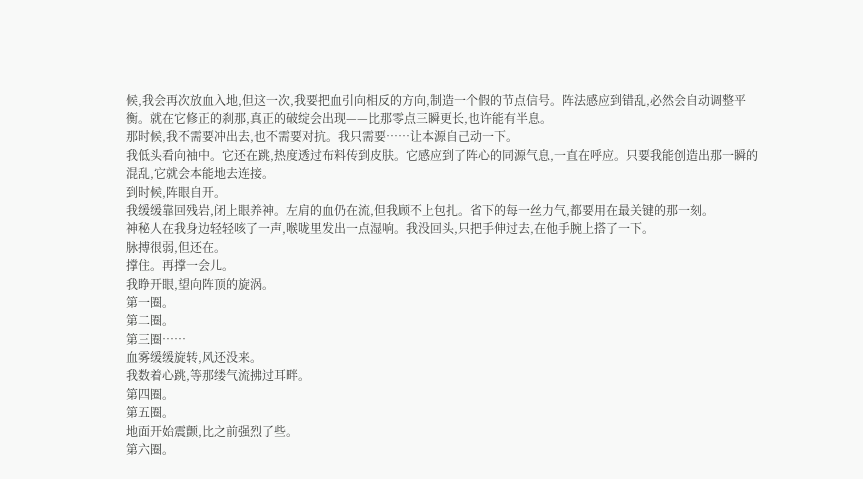候,我会再次放血入地,但这一次,我要把血引向相反的方向,制造一个假的节点信号。阵法感应到错乱,必然会自动调整平衡。就在它修正的刹那,真正的破绽会出现——比那零点三瞬更长,也许能有半息。
那时候,我不需要冲出去,也不需要对抗。我只需要……让本源自己动一下。
我低头看向袖中。它还在跳,热度透过布料传到皮肤。它感应到了阵心的同源气息,一直在呼应。只要我能创造出那一瞬的混乱,它就会本能地去连接。
到时候,阵眼自开。
我缓缓靠回残岩,闭上眼养神。左肩的血仍在流,但我顾不上包扎。省下的每一丝力气,都要用在最关键的那一刻。
神秘人在我身边轻轻咳了一声,喉咙里发出一点湿响。我没回头,只把手伸过去,在他手腕上搭了一下。
脉搏很弱,但还在。
撑住。再撑一会儿。
我睁开眼,望向阵顶的旋涡。
第一圈。
第二圈。
第三圈……
血雾缓缓旋转,风还没来。
我数着心跳,等那缕气流拂过耳畔。
第四圈。
第五圈。
地面开始震颤,比之前强烈了些。
第六圈。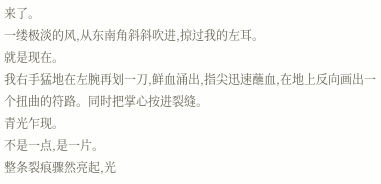来了。
一缕极淡的风,从东南角斜斜吹进,掠过我的左耳。
就是现在。
我右手猛地在左腕再划一刀,鲜血涌出,指尖迅速蘸血,在地上反向画出一个扭曲的符路。同时把掌心按进裂缝。
青光乍现。
不是一点,是一片。
整条裂痕骤然亮起,光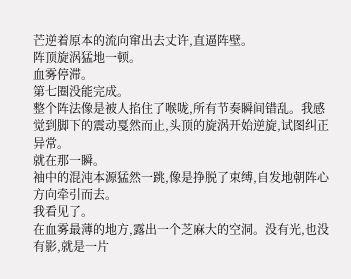芒逆着原本的流向窜出去丈许,直逼阵壁。
阵顶旋涡猛地一顿。
血雾停滞。
第七圈没能完成。
整个阵法像是被人掐住了喉咙,所有节奏瞬间错乱。我感觉到脚下的震动戛然而止,头顶的旋涡开始逆旋,试图纠正异常。
就在那一瞬。
袖中的混沌本源猛然一跳,像是挣脱了束缚,自发地朝阵心方向牵引而去。
我看见了。
在血雾最薄的地方,露出一个芝麻大的空洞。没有光,也没有影,就是一片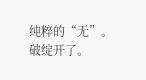纯粹的“无”。
破绽开了。